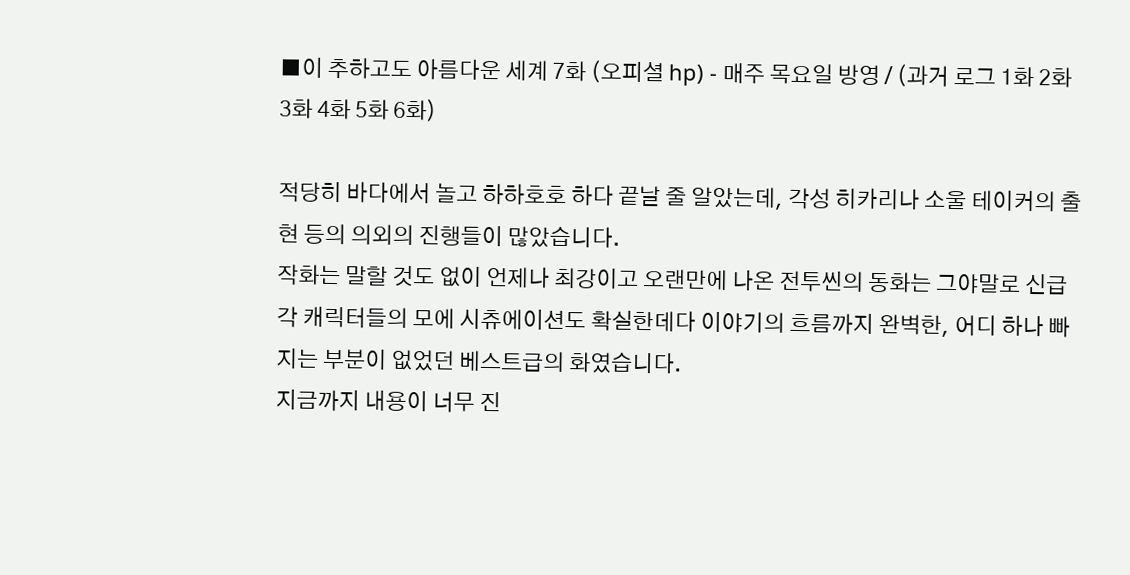■이 추하고도 아름다운 세계 7화 (오피셜 hp) - 매주 목요일 방영 / (과거 로그 1화 2화 3화 4화 5화 6화)

적당히 바다에서 놀고 하하호호 하다 끝날 줄 알았는데, 각성 히카리나 소울 테이커의 출현 등의 의외의 진행들이 많았습니다.
작화는 말할 것도 없이 언제나 최강이고 오랜만에 나온 전투씬의 동화는 그야말로 신급
각 캐릭터들의 모에 시츄에이션도 확실한데다 이야기의 흐름까지 완벽한, 어디 하나 빠지는 부분이 없었던 베스트급의 화였습니다.
지금까지 내용이 너무 진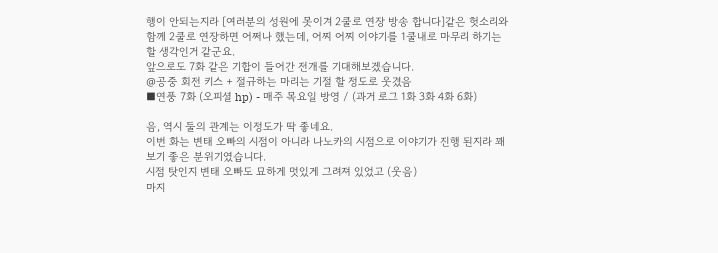행이 안되는지라 [여러분의 성원에 못이겨 2쿨로 연장 방송 합니다]같은 헛소리와 함께 2쿨로 연장하면 어쩌나 했는데, 어찌 어찌 이야기를 1쿨내로 마무리 하기는 할 생각인거 같군요.
앞으로도 7화 같은 기합이 들어간 전개를 기대해보겠습니다.
@공중 회전 키스 + 절규하는 마리는 기절 할 정도로 웃겼음
■연풍 7화 (오피셜 hp) - 매주 목요일 방영 / (과거 로그 1화 3화 4화 6화)

음, 역시 둘의 관계는 이정도가 딱 좋네요.
이번 화는 변태 오빠의 시점이 아니라 나노카의 시점으로 이야기가 진행 된지라 꽤 보기 좋은 분위기였습니다.
시점 탓인지 변태 오빠도 묘하게 멋있게 그려져 있었고 (웃음)
마지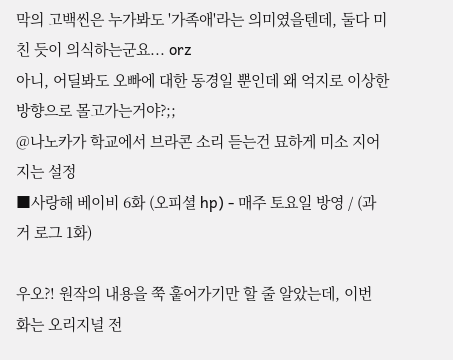막의 고백씬은 누가봐도 '가족애'라는 의미였을텐데, 둘다 미친 듯이 의식하는군요... orz
아니, 어딜봐도 오빠에 대한 동경일 뿐인데 왜 억지로 이상한 방향으로 몰고가는거야?;;
@나노카가 학교에서 브라콘 소리 듣는건 묘하게 미소 지어지는 설정
■사랑해 베이비 6화 (오피셜 hp) - 매주 토요일 방영 / (과거 로그 1화)

우오?! 원작의 내용을 쭉 훝어가기만 할 줄 알았는데, 이번 화는 오리지널 전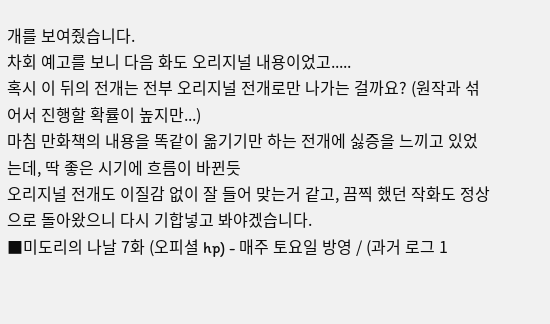개를 보여줬습니다.
차회 예고를 보니 다음 화도 오리지널 내용이었고.....
혹시 이 뒤의 전개는 전부 오리지널 전개로만 나가는 걸까요? (원작과 섞어서 진행할 확률이 높지만...)
마침 만화책의 내용을 똑같이 옮기기만 하는 전개에 싫증을 느끼고 있었는데, 딱 좋은 시기에 흐름이 바뀐듯
오리지널 전개도 이질감 없이 잘 들어 맞는거 같고, 끔찍 했던 작화도 정상으로 돌아왔으니 다시 기합넣고 봐야겠습니다.
■미도리의 나날 7화 (오피셜 hp) - 매주 토요일 방영 / (과거 로그 1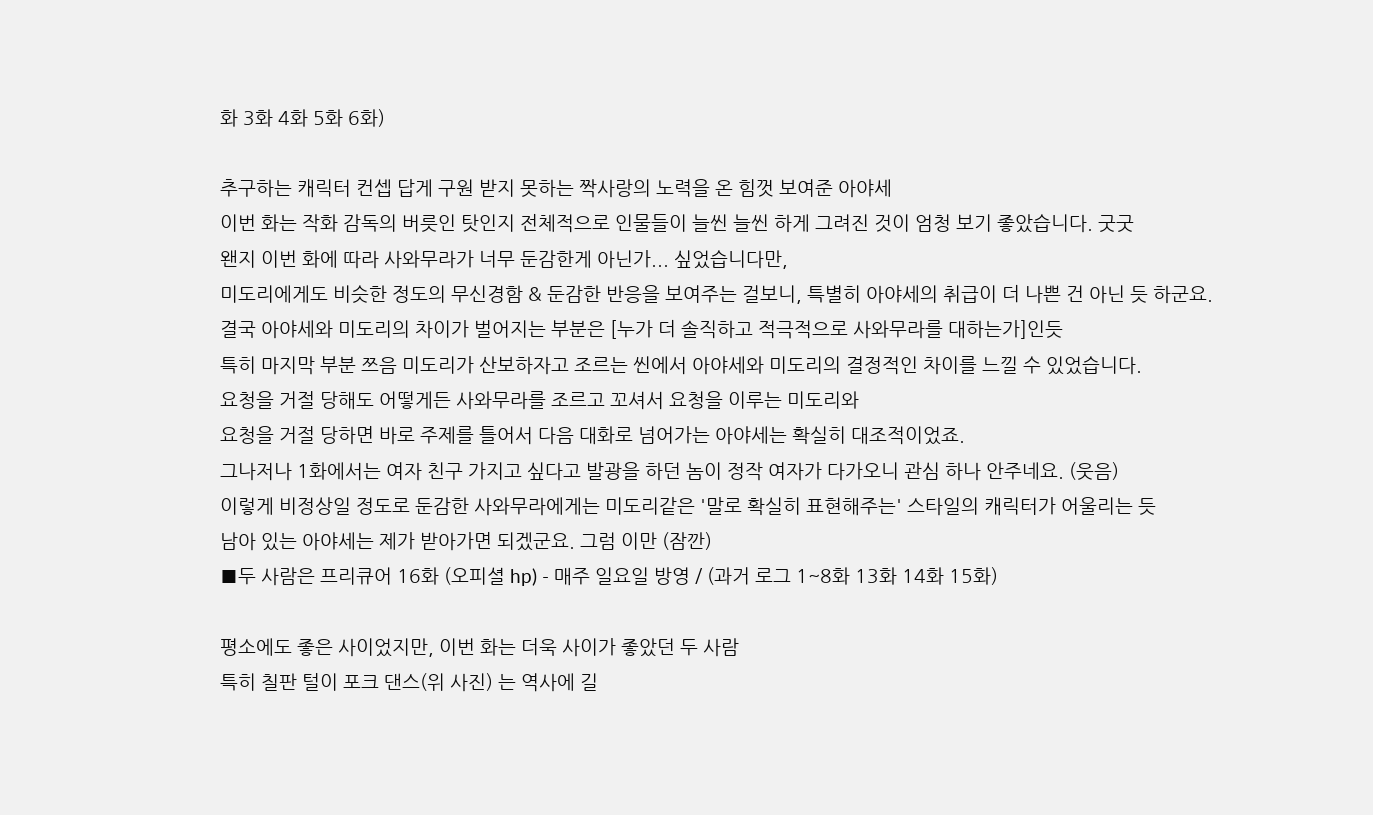화 3화 4화 5화 6화)

추구하는 캐릭터 컨셉 답게 구원 받지 못하는 짝사랑의 노력을 온 힘껏 보여준 아야세
이번 화는 작화 감독의 버릇인 탓인지 전체적으로 인물들이 늘씬 늘씬 하게 그려진 것이 엄청 보기 좋았습니다. 굿굿
왠지 이번 화에 따라 사와무라가 너무 둔감한게 아닌가... 싶었습니다만,
미도리에게도 비슷한 정도의 무신경함 & 둔감한 반응을 보여주는 걸보니, 특별히 아야세의 취급이 더 나쁜 건 아닌 듯 하군요.
결국 아야세와 미도리의 차이가 벌어지는 부분은 [누가 더 솔직하고 적극적으로 사와무라를 대하는가]인듯
특히 마지막 부분 쯔음 미도리가 산보하자고 조르는 씬에서 아야세와 미도리의 결정적인 차이를 느낄 수 있었습니다.
요청을 거절 당해도 어떻게든 사와무라를 조르고 꼬셔서 요청을 이루는 미도리와
요청을 거절 당하면 바로 주제를 틀어서 다음 대화로 넘어가는 아야세는 확실히 대조적이었죠.
그나저나 1화에서는 여자 친구 가지고 싶다고 발광을 하던 놈이 정작 여자가 다가오니 관심 하나 안주네요. (웃음)
이렇게 비정상일 정도로 둔감한 사와무라에게는 미도리같은 '말로 확실히 표현해주는' 스타일의 캐릭터가 어울리는 듯
남아 있는 아야세는 제가 받아가면 되겠군요. 그럼 이만 (잠깐)
■두 사람은 프리큐어 16화 (오피셜 hp) - 매주 일요일 방영 / (과거 로그 1~8화 13화 14화 15화)

평소에도 좋은 사이었지만, 이번 화는 더욱 사이가 좋았던 두 사람
특히 칠판 털이 포크 댄스(위 사진) 는 역사에 길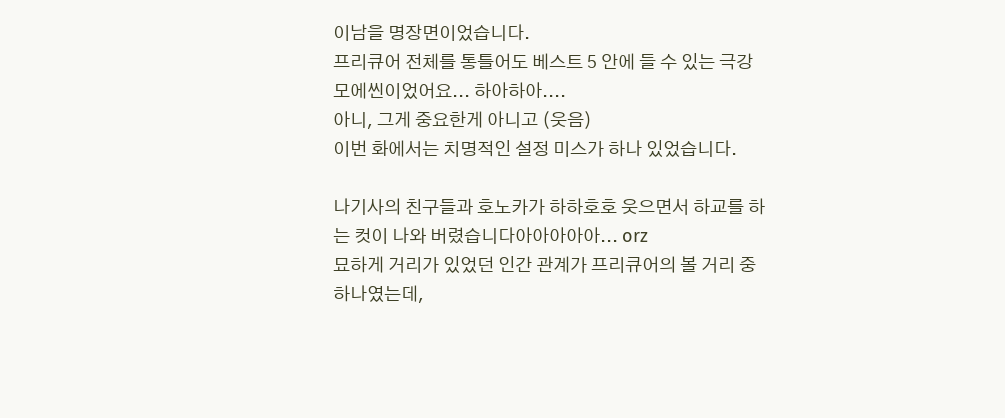이남을 명장면이었습니다.
프리큐어 전체를 통틀어도 베스트 5 안에 들 수 있는 극강 모에씬이었어요... 하아하아....
아니, 그게 중요한게 아니고 (웃음)
이번 화에서는 치명적인 설정 미스가 하나 있었습니다.

나기사의 친구들과 호노카가 하하호호 웃으면서 하교를 하는 컷이 나와 버렸습니다아아아아아... orz
묘하게 거리가 있었던 인간 관계가 프리큐어의 볼 거리 중 하나였는데,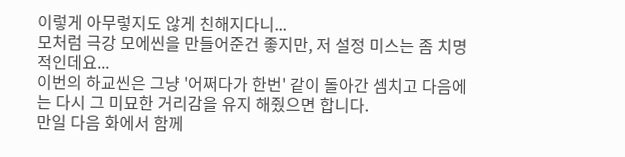이렇게 아무렇지도 않게 친해지다니...
모처럼 극강 모에씬을 만들어준건 좋지만, 저 설정 미스는 좀 치명적인데요...
이번의 하교씬은 그냥 '어쩌다가 한번' 같이 돌아간 셈치고 다음에는 다시 그 미묘한 거리감을 유지 해줬으면 합니다.
만일 다음 화에서 함께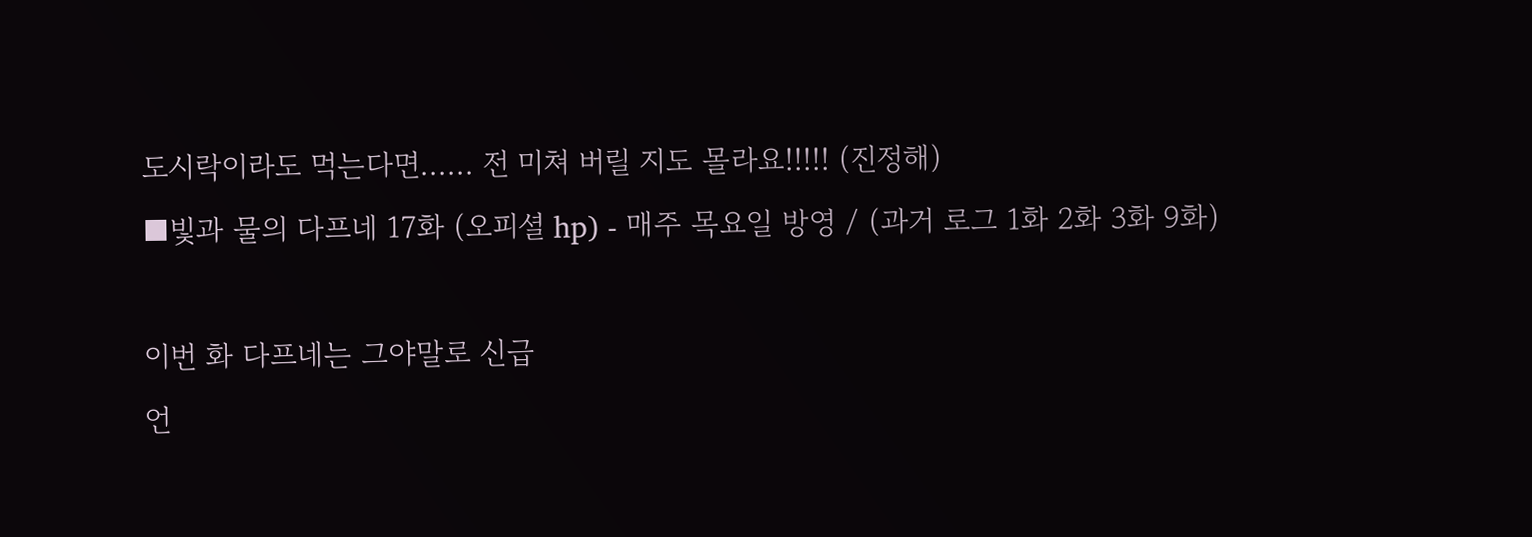도시락이라도 먹는다면...... 전 미쳐 버릴 지도 몰라요!!!!! (진정해)
■빛과 물의 다프네 17화 (오피셜 hp) - 매주 목요일 방영 / (과거 로그 1화 2화 3화 9화)

이번 화 다프네는 그야말로 신급
언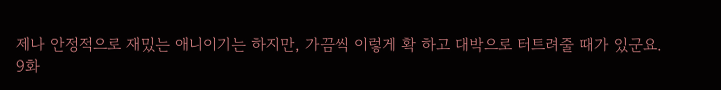제나 안정적으로 재밌는 애니이기는 하지만, 가끔씩 이렇게 확 하고 대박으로 터트려줄 때가 있군요.
9화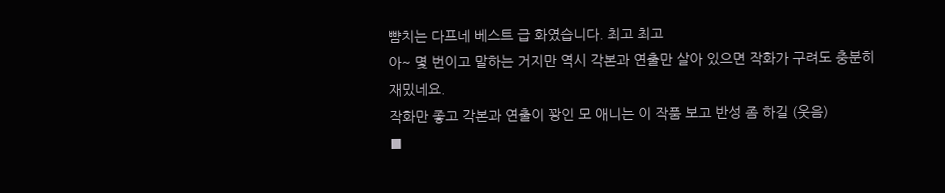뺨치는 다프네 베스트 급 화였습니다. 최고 최고
아~ 몇 번이고 말하는 거지만 역시 각본과 연출만 살아 있으면 작화가 구려도 충분히 재밌네요.
작화만 좋고 각본과 연출이 꽝인 모 애니는 이 작품 보고 반성 좀 하길 (웃음)
■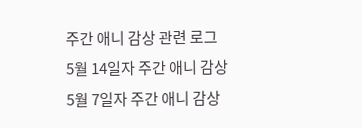주간 애니 감상 관련 로그
5월 14일자 주간 애니 감상
5월 7일자 주간 애니 감상